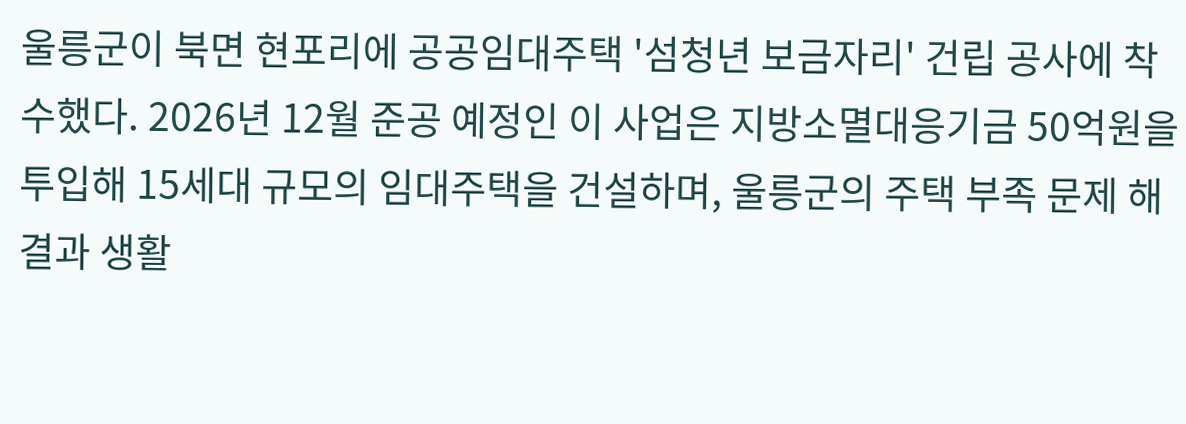울릉군이 북면 현포리에 공공임대주택 '섬청년 보금자리' 건립 공사에 착수했다. 2026년 12월 준공 예정인 이 사업은 지방소멸대응기금 50억원을 투입해 15세대 규모의 임대주택을 건설하며, 울릉군의 주택 부족 문제 해결과 생활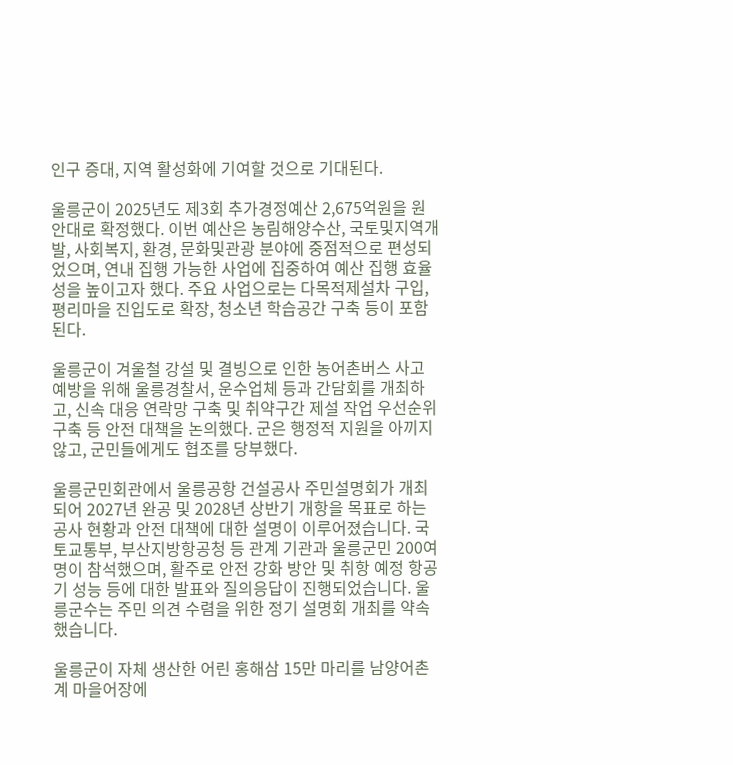인구 증대, 지역 활성화에 기여할 것으로 기대된다.

울릉군이 2025년도 제3회 추가경정예산 2,675억원을 원안대로 확정했다. 이번 예산은 농림해양수산, 국토및지역개발, 사회복지, 환경, 문화및관광 분야에 중점적으로 편성되었으며, 연내 집행 가능한 사업에 집중하여 예산 집행 효율성을 높이고자 했다. 주요 사업으로는 다목적제설차 구입, 평리마을 진입도로 확장, 청소년 학습공간 구축 등이 포함된다.

울릉군이 겨울철 강설 및 결빙으로 인한 농어촌버스 사고 예방을 위해 울릉경찰서, 운수업체 등과 간담회를 개최하고, 신속 대응 연락망 구축 및 취약구간 제설 작업 우선순위 구축 등 안전 대책을 논의했다. 군은 행정적 지원을 아끼지 않고, 군민들에게도 협조를 당부했다.

울릉군민회관에서 울릉공항 건설공사 주민설명회가 개최되어 2027년 완공 및 2028년 상반기 개항을 목표로 하는 공사 현황과 안전 대책에 대한 설명이 이루어졌습니다. 국토교통부, 부산지방항공청 등 관계 기관과 울릉군민 200여 명이 참석했으며, 활주로 안전 강화 방안 및 취항 예정 항공기 성능 등에 대한 발표와 질의응답이 진행되었습니다. 울릉군수는 주민 의견 수렴을 위한 정기 설명회 개최를 약속했습니다.

울릉군이 자체 생산한 어린 홍해삼 15만 마리를 남양어촌계 마을어장에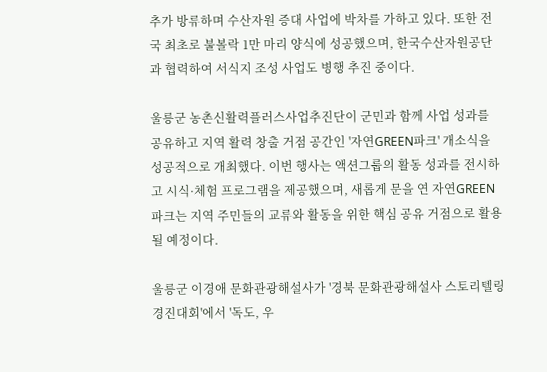추가 방류하며 수산자원 증대 사업에 박차를 가하고 있다. 또한 전국 최초로 불볼락 1만 마리 양식에 성공했으며, 한국수산자원공단과 협력하여 서식지 조성 사업도 병행 추진 중이다.

울릉군 농촌신활력플러스사업추진단이 군민과 함께 사업 성과를 공유하고 지역 활력 창출 거점 공간인 '자연GREEN파크' 개소식을 성공적으로 개최했다. 이번 행사는 액션그룹의 활동 성과를 전시하고 시식·체험 프로그램을 제공했으며, 새롭게 문을 연 자연GREEN파크는 지역 주민들의 교류와 활동을 위한 핵심 공유 거점으로 활용될 예정이다.

울릉군 이경애 문화관광해설사가 '경북 문화관광해설사 스토리텔링 경진대회'에서 '독도, 우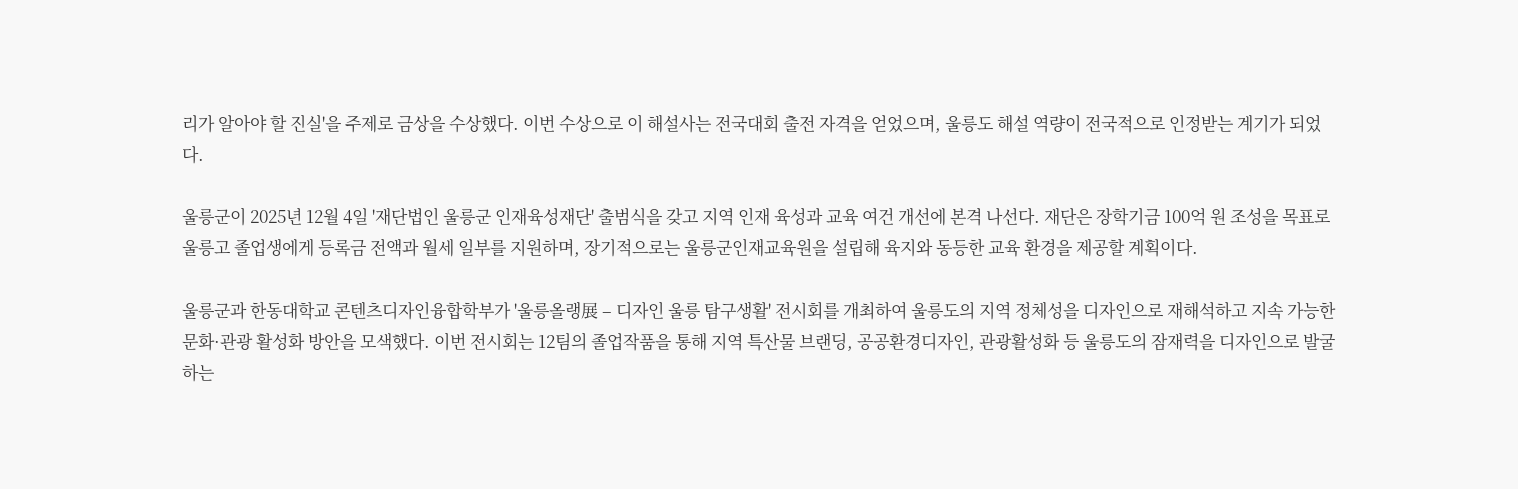리가 알아야 할 진실'을 주제로 금상을 수상했다. 이번 수상으로 이 해설사는 전국대회 출전 자격을 얻었으며, 울릉도 해설 역량이 전국적으로 인정받는 계기가 되었다.

울릉군이 2025년 12월 4일 '재단법인 울릉군 인재육성재단' 출범식을 갖고 지역 인재 육성과 교육 여건 개선에 본격 나선다. 재단은 장학기금 100억 원 조성을 목표로 울릉고 졸업생에게 등록금 전액과 월세 일부를 지원하며, 장기적으로는 울릉군인재교육원을 설립해 육지와 동등한 교육 환경을 제공할 계획이다.

울릉군과 한동대학교 콘텐츠디자인융합학부가 '울릉올랭展 – 디자인 울릉 탐구생활' 전시회를 개최하여 울릉도의 지역 정체성을 디자인으로 재해석하고 지속 가능한 문화·관광 활성화 방안을 모색했다. 이번 전시회는 12팀의 졸업작품을 통해 지역 특산물 브랜딩, 공공환경디자인, 관광활성화 등 울릉도의 잠재력을 디자인으로 발굴하는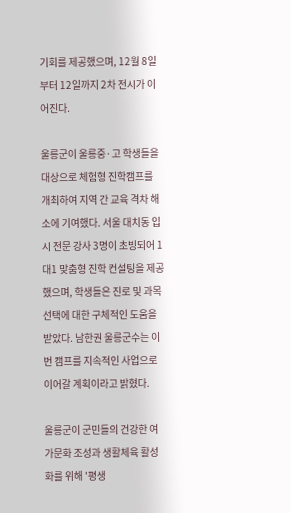기회를 제공했으며, 12월 8일부터 12일까지 2차 전시가 이어진다.

울릉군이 울릉중·고 학생들을 대상으로 체험형 진학캠프를 개최하여 지역 간 교육 격차 해소에 기여했다. 서울 대치동 입시 전문 강사 3명이 초빙되어 1대1 맞춤형 진학 컨설팅을 제공했으며, 학생들은 진로 및 과목 선택에 대한 구체적인 도움을 받았다. 남한권 울릉군수는 이번 캠프를 지속적인 사업으로 이어갈 계획이라고 밝혔다.

울릉군이 군민들의 건강한 여가문화 조성과 생활체육 활성화를 위해 '평생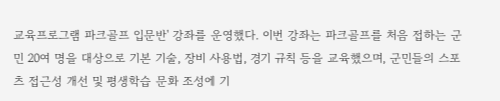교육프로그램 파크골프 입문반' 강좌를 운영했다. 이번 강좌는 파크골프를 처음 접하는 군민 20여 명을 대상으로 기본 기술, 장비 사용법, 경기 규칙 등을 교육했으며, 군민들의 스포츠 접근성 개선 및 평생학습 문화 조성에 기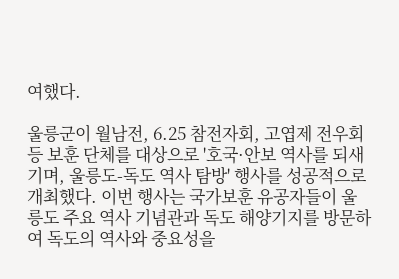여했다.

울릉군이 월남전, 6.25 참전자회, 고엽제 전우회 등 보훈 단체를 대상으로 '호국·안보 역사를 되새기며, 울릉도-독도 역사 탐방' 행사를 성공적으로 개최했다. 이번 행사는 국가보훈 유공자들이 울릉도 주요 역사 기념관과 독도 해양기지를 방문하여 독도의 역사와 중요성을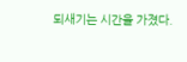되새기는 시간을 가졌다.